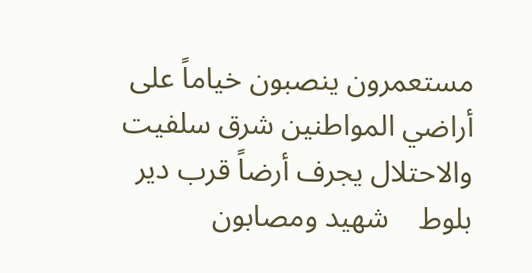مستعمرون ينصبون خياماً على أراضي المواطنين شرق سلفيت والاحتلال يجرف أرضاً قرب دير بلوط    شهيد ومصابون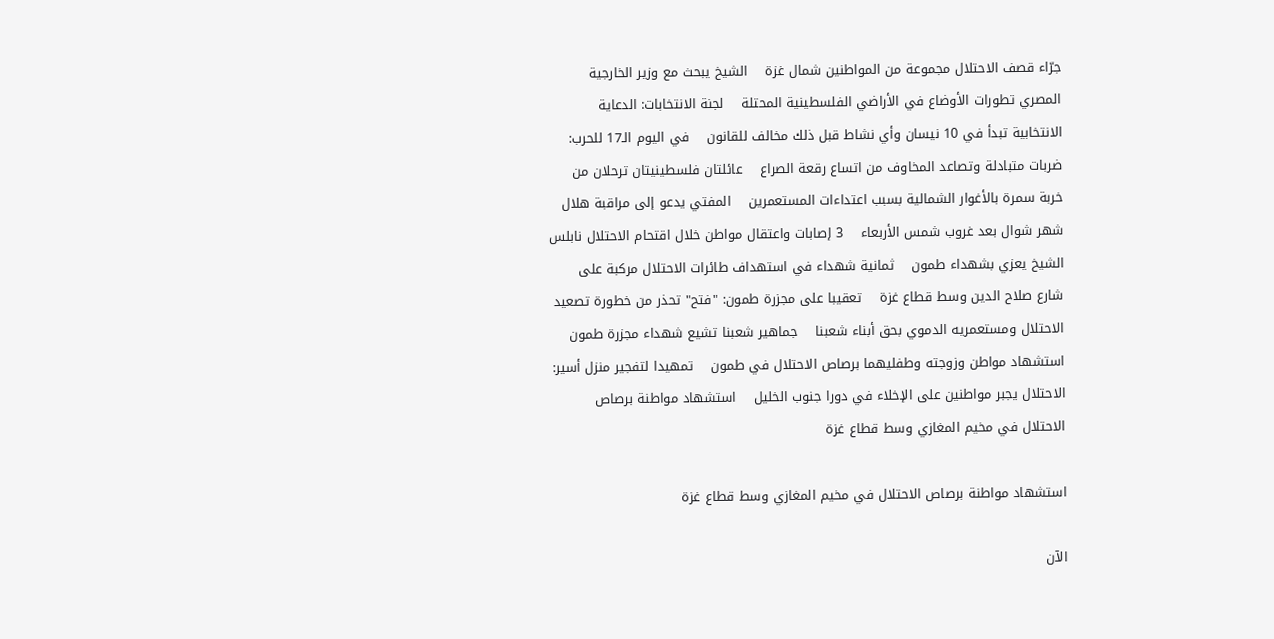جرّاء قصف الاحتلال مجموعة من المواطنين شمال غزة    الشيخ يبحث مع وزير الخارجية المصري تطورات الأوضاع في الأراضي الفلسطينية المحتلة    لجنة الانتخابات: الدعاية الانتخابية تبدأ في 10 نيسان وأي نشاط قبل ذلك مخالف للقانون    في اليوم الـ17 للحرب: ضربات متبادلة وتصاعد المخاوف من اتساع رقعة الصراع    عائلتان فلسطينيتان ترحلان من خربة سمرة بالأغوار الشمالية بسبب اعتداءات المستعمرين    المفتي يدعو إلى مراقبة هلال شهر شوال بعد غروب شمس الأربعاء    3 إصابات واعتقال مواطن خلال اقتحام الاحتلال نابلس    الشيخ يعزي بشهداء طمون    ثمانية شهداء في استهداف طائرات الاحتلال مركبة على شارع صلاح الدين وسط قطاع غزة    تعقيبا على مجزرة طمون: "فتح" تحذر من خطورة تصعيد الاحتلال ومستعمريه الدموي بحق أبناء شعبنا    جماهير شعبنا تشيع شهداء مجزرة طمون    استشهاد مواطن وزوجته وطفليهما برصاص الاحتلال في طمون    تمهيدا لتفجير منزل أسير: الاحتلال يجبر مواطنين على الإخلاء في دورا جنوب الخليل    استشهاد مواطنة برصاص الاحتلال في مخيم المغازي وسط قطاع غزة

استشهاد مواطنة برصاص الاحتلال في مخيم المغازي وسط قطاع غزة

الآن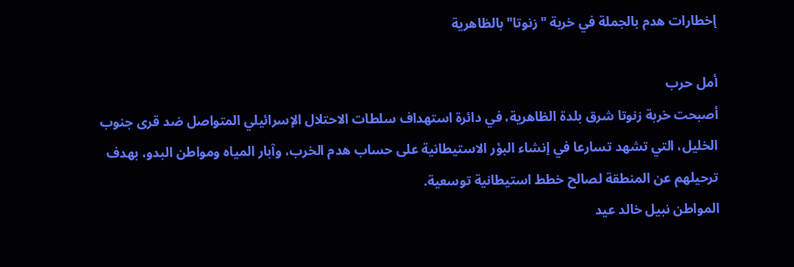إخطارات هدم بالجملة في خربة "زنوتا" بالظاهرية

أمل حرب
أصبحت خربة زنوتا شرق بلدة الظاهرية، في دائرة استهداف سلطات الاحتلال الإسرائيلي المتواصل ضد قرى جنوب الخليل، التي تشهد تسارعا في إنشاء البؤر الاستيطانية على حساب هدم الخرب، وآبار المياه ومواطن البدو، بهدف ترحيلهم عن المنطقة لصالح خطط استيطانية توسعية.
المواطن نبيل خالد عيد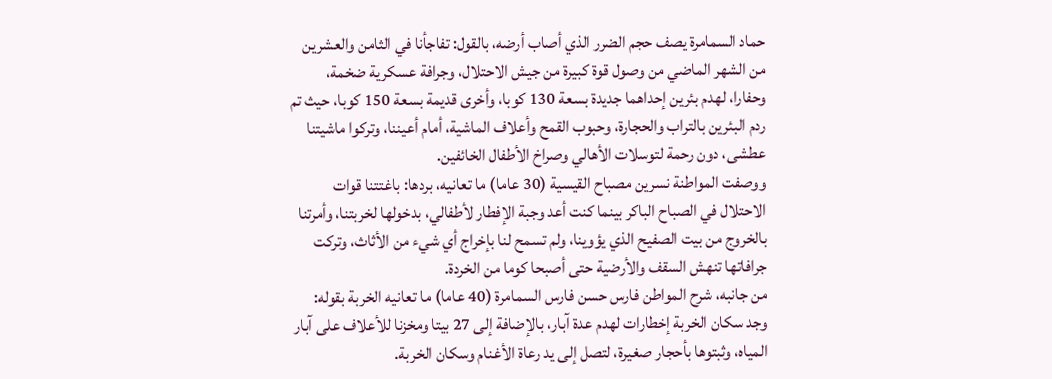حماد السمامرة يصف حجم الضرر الذي أصاب أرضه، بالقول: تفاجأنا في الثامن والعشرين من الشهر الماضي من وصول قوة كبيرة من جيش الاحتلال، وجرافة عسكرية ضخمة، وحفارا، لهدم بئرين إحداهما جديدة بسعة 130 كوبا، وأخرى قديمة بسعة 150 كوبا، حيث تم ردم البئرين بالتراب والحجارة، وحبوب القمح وأعلاف الماشية، أمام أعيننا، وتركوا ماشيتنا عطشى، دون رحمة لتوسلات الأهالي وصراخ الأطفال الخائفين.
ووصفت المواطنة نسرين مصباح القيسية (30 عاما) ما تعانيه، بردها: باغتتنا قوات الاحتلال في الصباح الباكر بينما كنت أعد وجبة الإفطار لأطفالي، بدخولها لخربتنا، وأمرتنا بالخروج من بيت الصفيح الذي يؤوينا، ولم تسمح لنا بإخراج أي شيء من الأثاث، وتركت جرافاتها تنهش السقف والأرضية حتى أصبحا كوما من الخردة.
من جانبه، شرح المواطن فارس حسن فارس السمامرة (40 عاما) ما تعانيه الخربة بقوله: وجد سكان الخربة إخطارات لهدم عدة آبار، بالإضافة إلى 27 بيتا ومخزنا للأعلاف على آبار المياه، وثبتوها بأحجار صغيرة، لتصل إلى يد رعاة الأغنام وسكان الخربة.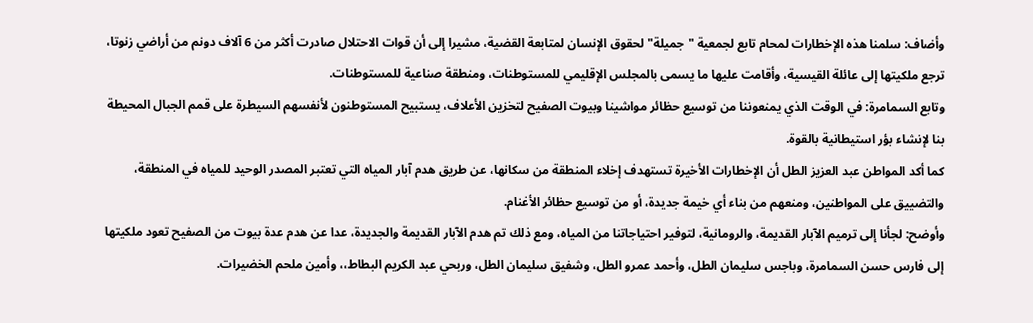وأضاف: سلمنا هذه الإخطارات لمحام تابع لجمعية "جميلة" لحقوق الإنسان لمتابعة القضية، مشيرا إلى أن قوات الاحتلال صادرت أكثر من 6 آلاف دونم من أراضي زنوتا، ترجع ملكيتها إلى عائلة القيسية، وأقامت عليها ما يسمى بالمجلس الإقليمي للمستوطنات، ومنطقة صناعية للمستوطنات.
وتابع السمامرة: في الوقت الذي يمنعوننا من توسيع حظائر مواشينا وبيوت الصفيح لتخزين الأعلاف، يستبيح المستوطنون لأنفسهم السيطرة على قمم الجبال المحيطة بنا لإنشاء بؤر استيطانية بالقوة.
كما أكد المواطن عبد العزيز الطل أن الإخطارات الأخيرة تستهدف إخلاء المنطقة من سكانها، عن طريق هدم آبار المياه التي تعتبر المصدر الوحيد للمياه في المنطقة، والتضييق على المواطنين، ومنعهم من بناء أي خيمة جديدة، أو من توسيع حظائر الأغنام.
وأوضح: لجأنا إلى ترميم الآبار القديمة، والرومانية، لتوفير احتياجاتنا من المياه، ومع ذلك تم هدم الآبار القديمة والجديدة، عدا عن هدم عدة بيوت من الصفيح تعود ملكيتها إلى فارس حسن السمامرة، وباجس سليمان الطل، وأحمد عمرو الطل، وشفيق سليمان الطل، وربحي عبد الكريم البطاط،، وأمين ملحم الخضيرات.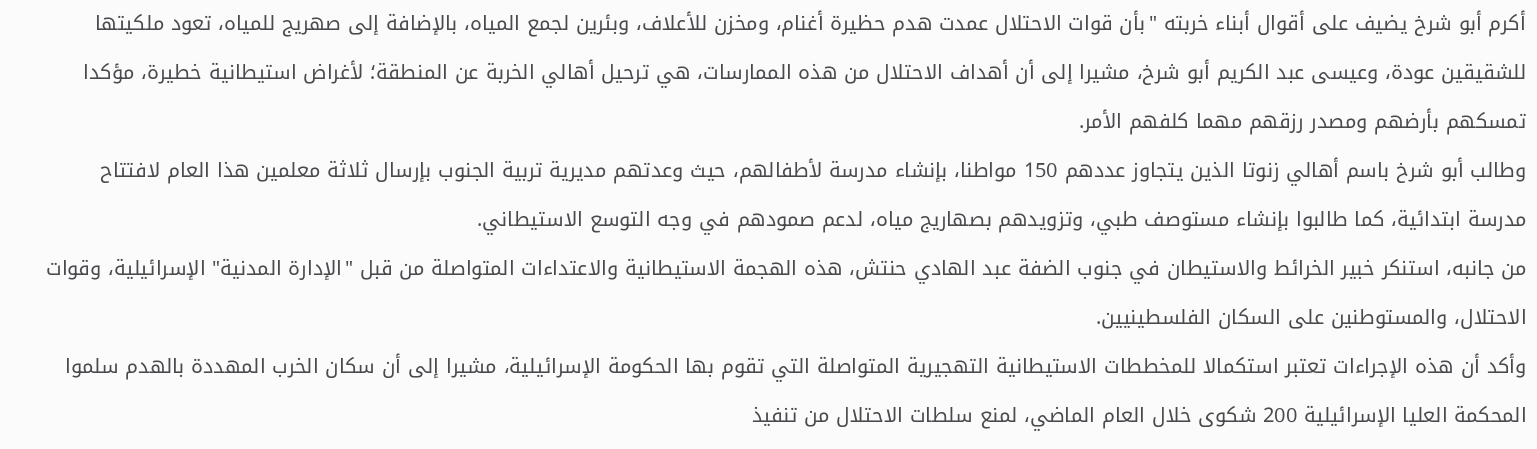أكرم أبو شرخ يضيف على أقوال أبناء خربته "بأن قوات الاحتلال عمدت هدم حظيرة أغنام، ومخزن للأعلاف، وبئرين لجمع المياه، بالإضافة إلى صهريج للمياه، تعود ملكيتها للشقيقين عودة، وعيسى عبد الكريم أبو شرخ، مشيرا إلى أن أهداف الاحتلال من هذه الممارسات، هي ترحيل أهالي الخربة عن المنطقة؛ لأغراض استيطانية خطيرة، مؤكدا تمسكهم بأرضهم ومصدر رزقهم مهما كلفهم الأمر.
وطالب أبو شرخ باسم أهالي زنوتا الذين يتجاوز عددهم 150 مواطنا، بإنشاء مدرسة لأطفالهم، حيث وعدتهم مديرية تربية الجنوب بإرسال ثلاثة معلمين هذا العام لافتتاح مدرسة ابتدائية، كما طالبوا بإنشاء مستوصف طبي، وتزويدهم بصهاريج مياه، لدعم صمودهم في وجه التوسع الاستيطاني.
من جانبه، استنكر خبير الخرائط والاستيطان في جنوب الضفة عبد الهادي حنتش، هذه الهجمة الاستيطانية والاعتداءات المتواصلة من قبل "الإدارة المدنية" الإسرائيلية، وقوات الاحتلال، والمستوطنين على السكان الفلسطينيين.
وأكد أن هذه الإجراءات تعتبر استكمالا للمخططات الاستيطانية التهجيرية المتواصلة التي تقوم بها الحكومة الإسرائيلية، مشيرا إلى أن سكان الخرب المهددة بالهدم سلموا المحكمة العليا الإسرائيلية 200 شكوى خلال العام الماضي، لمنع سلطات الاحتلال من تنفيذ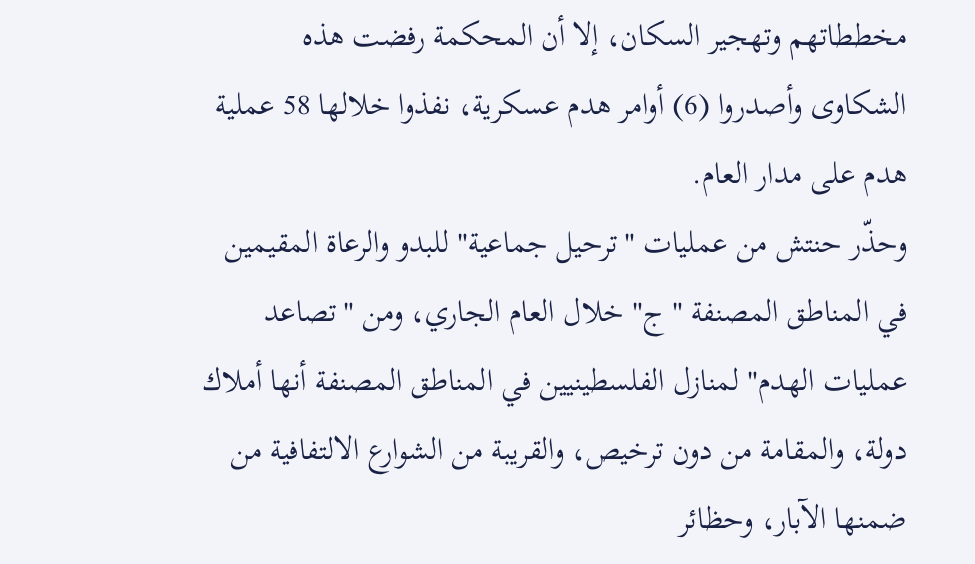مخططاتهم وتهجير السكان، إلا أن المحكمة رفضت هذه الشكاوى وأصدروا (6) أوامر هدم عسكرية، نفذوا خلالها 58 عملية هدم على مدار العام.
وحذّر حنتش من عمليات "ترحيل جماعية" للبدو والرعاة المقيمين في المناطق المصنفة "ج" خلال العام الجاري، ومن "تصاعد عمليات الهدم" لمنازل الفلسطينيين في المناطق المصنفة أنها أملاك دولة، والمقامة من دون ترخيص، والقريبة من الشوارع الالتفافية من ضمنها الآبار، وحظائر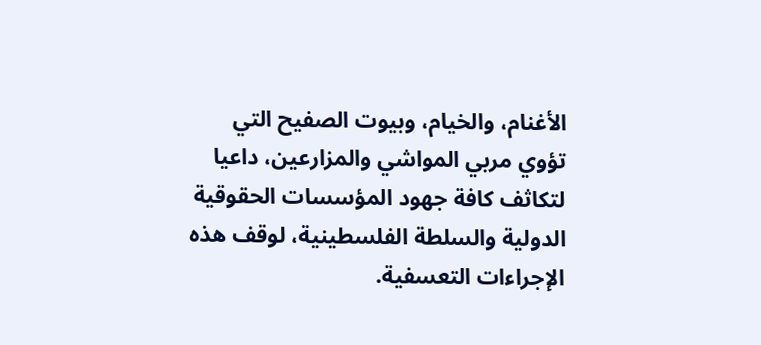الأغنام، والخيام، وبيوت الصفيح التي تؤوي مربي المواشي والمزارعين، داعيا لتكاثف كافة جهود المؤسسات الحقوقية الدولية والسلطة الفلسطينية، لوقف هذه الإجراءات التعسفية.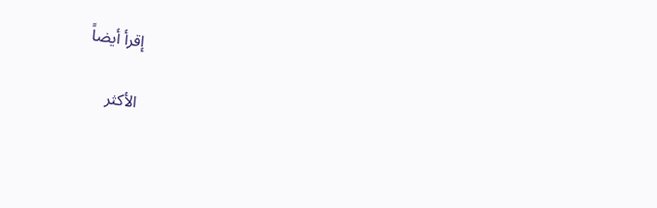إقرأ أيضاً

الأكثر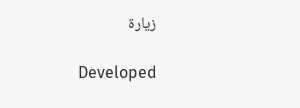زيارة

Developed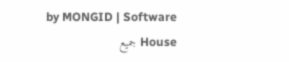by MONGID | Software House جميع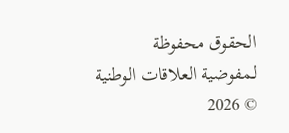الحقوق محفوظة لـمفوضية العلاقات الوطنية © 2026